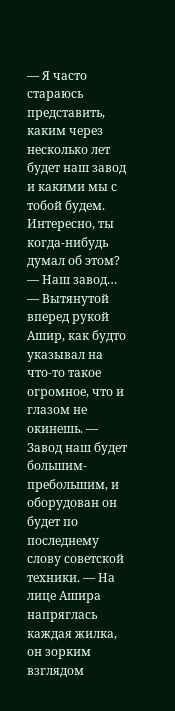— Я часто стараюсь представить, каким через несколько лет будет наш завод и какими мы с тобой будем. Интересно, ты когда-нибудь думал об этом?
— Наш завод… — Вытянутой вперед рукой Ашир, как будто указывал на что-то такое огромное, что и глазом не окинешь. — Завод наш будет большим-пребольшим, и оборудован он будет по последнему слову советской техники. — На лице Ашира напряглась каждая жилка, он зорким взглядом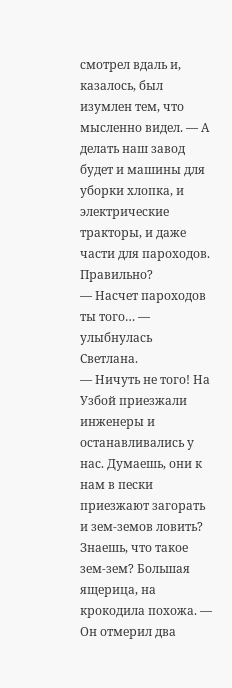смотрел вдаль и, казалось, был изумлен тем, что мысленно видел. — А делать наш завод будет и машины для уборки хлопка, и электрические тракторы, и даже части для пароходов. Правильно?
— Насчет пароходов ты того… — улыбнулась Светлана.
— Ничуть не того! На Узбой приезжали инженеры и останавливались у нас. Думаешь, они к нам в пески приезжают загорать и зем-земов ловить? Знаешь, что такое зем-зем? Большая ящерица, на крокодила похожа. — Он отмерил два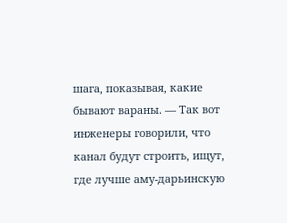шага, показывая, какие бывают вараны. — Так вот инженеры говорили, что канал будут строить, ищут, где лучше аму-дарьинскую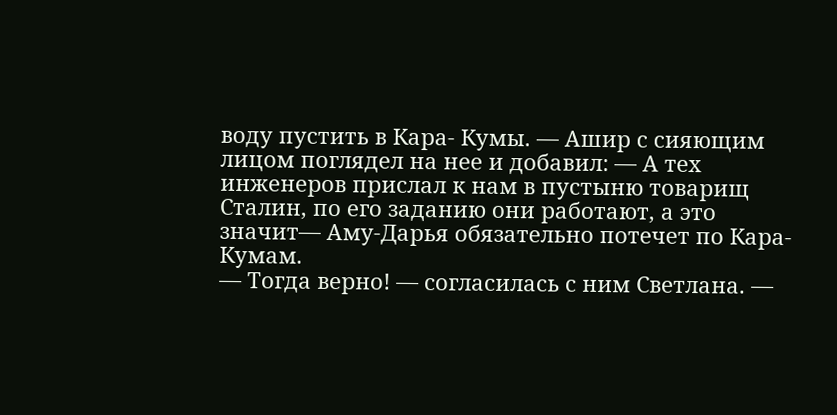воду пустить в Кара- Кумы. — Ашир с сияющим лицом поглядел на нее и добавил: — А тех инженеров прислал к нам в пустыню товарищ Сталин, по его заданию они работают, а это значит— Аму-Дарья обязательно потечет по Кара-Кумам.
— Тогда верно! — согласилась с ним Светлана. —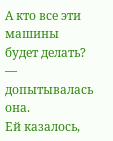А кто все эти машины будет делать? — допытывалась она.
Ей казалось,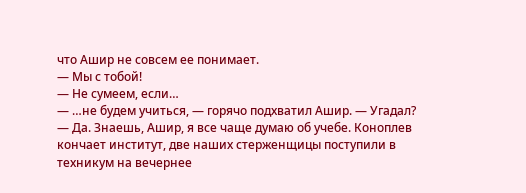что Ашир не совсем ее понимает.
— Мы с тобой!
— Не сумеем, если…
— …не будем учиться, — горячо подхватил Ашир. — Угадал?
— Да. Знаешь, Ашир, я все чаще думаю об учебе. Коноплев кончает институт, две наших стерженщицы поступили в техникум на вечернее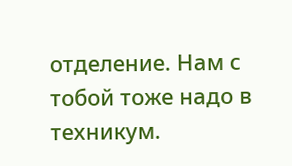отделение. Нам с тобой тоже надо в техникум.